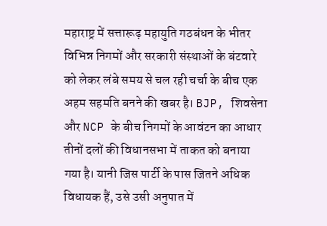महाराष्ट्र में सत्तारूढ़ महायुति गठबंधन के भीतर विभिन्न निगमों और सरकारी संस्थाओं के बंटवारे को लेकर लंबे समय से चल रही चर्चा के बीच एक अहम सहमति बनने की खबर है। BJP, शिवसेना और NCP के बीच निगमों के आवंटन का आधार तीनों दलों की विधानसभा में ताकत को बनाया गया है। यानी जिस पार्टी के पास जितने अधिक विधायक हैं, उसे उसी अनुपात में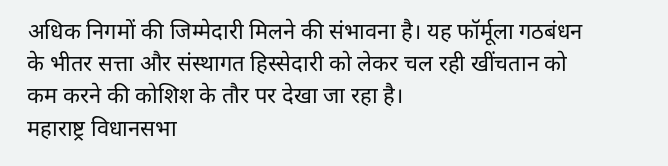अधिक निगमों की जिम्मेदारी मिलने की संभावना है। यह फॉर्मूला गठबंधन के भीतर सत्ता और संस्थागत हिस्सेदारी को लेकर चल रही खींचतान को कम करने की कोशिश के तौर पर देखा जा रहा है।
महाराष्ट्र विधानसभा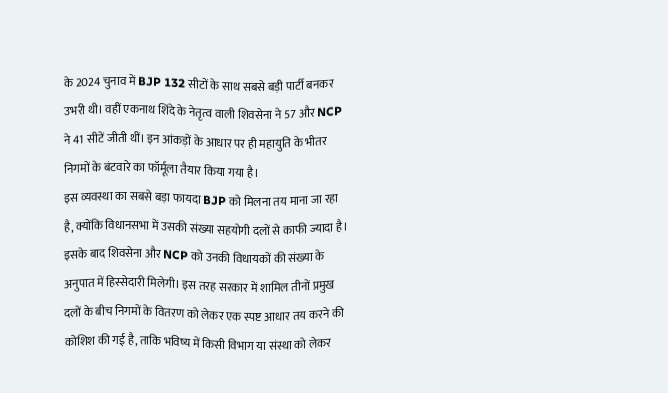के 2024 चुनाव में BJP 132 सीटों के साथ सबसे बड़ी पार्टी बनकर उभरी थी। वहीं एकनाथ शिंदे के नेतृत्व वाली शिवसेना ने 57 और NCP ने 41 सीटें जीती थीं। इन आंकड़ों के आधार पर ही महायुति के भीतर निगमों के बंटवारे का फॉर्मूला तैयार किया गया है।
इस व्यवस्था का सबसे बड़ा फायदा BJP को मिलना तय माना जा रहा है, क्योंकि विधानसभा में उसकी संख्या सहयोगी दलों से काफी ज्यादा है। इसके बाद शिवसेना और NCP को उनकी विधायकों की संख्या के अनुपात में हिस्सेदारी मिलेगी। इस तरह सरकार में शामिल तीनों प्रमुख दलों के बीच निगमों के वितरण को लेकर एक स्पष्ट आधार तय करने की कोशिश की गई है, ताकि भविष्य में किसी विभाग या संस्था को लेकर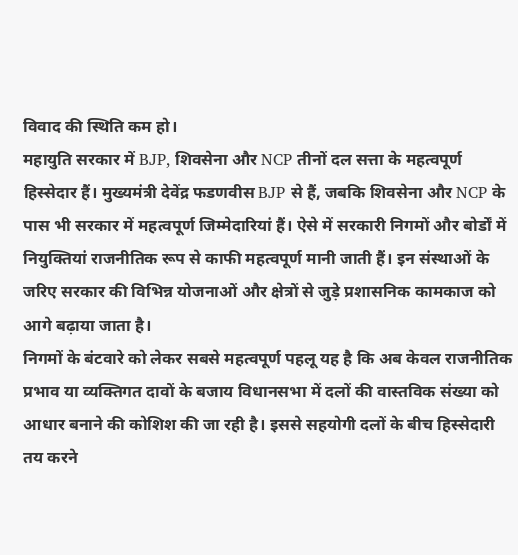विवाद की स्थिति कम हो।
महायुति सरकार में BJP, शिवसेना और NCP तीनों दल सत्ता के महत्वपूर्ण हिस्सेदार हैं। मुख्यमंत्री देवेंद्र फडणवीस BJP से हैं, जबकि शिवसेना और NCP के पास भी सरकार में महत्वपूर्ण जिम्मेदारियां हैं। ऐसे में सरकारी निगमों और बोर्डों में नियुक्तियां राजनीतिक रूप से काफी महत्वपूर्ण मानी जाती हैं। इन संस्थाओं के जरिए सरकार की विभिन्न योजनाओं और क्षेत्रों से जुड़े प्रशासनिक कामकाज को आगे बढ़ाया जाता है।
निगमों के बंटवारे को लेकर सबसे महत्वपूर्ण पहलू यह है कि अब केवल राजनीतिक प्रभाव या व्यक्तिगत दावों के बजाय विधानसभा में दलों की वास्तविक संख्या को आधार बनाने की कोशिश की जा रही है। इससे सहयोगी दलों के बीच हिस्सेदारी तय करने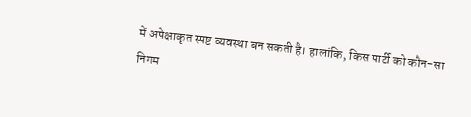में अपेक्षाकृत स्पष्ट व्यवस्था बन सकती है। हालांकि, किस पार्टी को कौन-सा निगम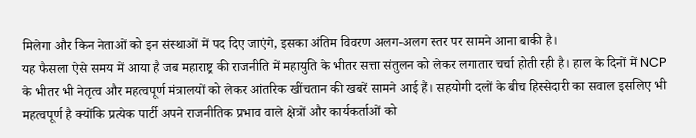मिलेगा और किन नेताओं को इन संस्थाओं में पद दिए जाएंगे, इसका अंतिम विवरण अलग-अलग स्तर पर सामने आना बाकी है।
यह फैसला ऐसे समय में आया है जब महाराष्ट्र की राजनीति में महायुति के भीतर सत्ता संतुलन को लेकर लगातार चर्चा होती रही है। हाल के दिनों में NCP के भीतर भी नेतृत्व और महत्वपूर्ण मंत्रालयों को लेकर आंतरिक खींचतान की खबरें सामने आई हैं। सहयोगी दलों के बीच हिस्सेदारी का सवाल इसलिए भी महत्वपूर्ण है क्योंकि प्रत्येक पार्टी अपने राजनीतिक प्रभाव वाले क्षेत्रों और कार्यकर्ताओं को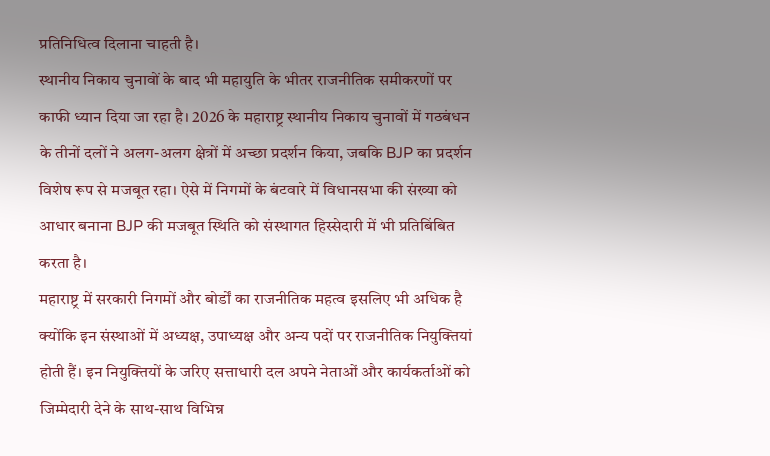प्रतिनिधित्व दिलाना चाहती है।
स्थानीय निकाय चुनावों के बाद भी महायुति के भीतर राजनीतिक समीकरणों पर काफी ध्यान दिया जा रहा है। 2026 के महाराष्ट्र स्थानीय निकाय चुनावों में गठबंधन के तीनों दलों ने अलग-अलग क्षेत्रों में अच्छा प्रदर्शन किया, जबकि BJP का प्रदर्शन विशेष रूप से मजबूत रहा। ऐसे में निगमों के बंटवारे में विधानसभा की संख्या को आधार बनाना BJP की मजबूत स्थिति को संस्थागत हिस्सेदारी में भी प्रतिबिंबित करता है।
महाराष्ट्र में सरकारी निगमों और बोर्डों का राजनीतिक महत्व इसलिए भी अधिक है क्योंकि इन संस्थाओं में अध्यक्ष, उपाध्यक्ष और अन्य पदों पर राजनीतिक नियुक्तियां होती हैं। इन नियुक्तियों के जरिए सत्ताधारी दल अपने नेताओं और कार्यकर्ताओं को जिम्मेदारी देने के साथ-साथ विभिन्न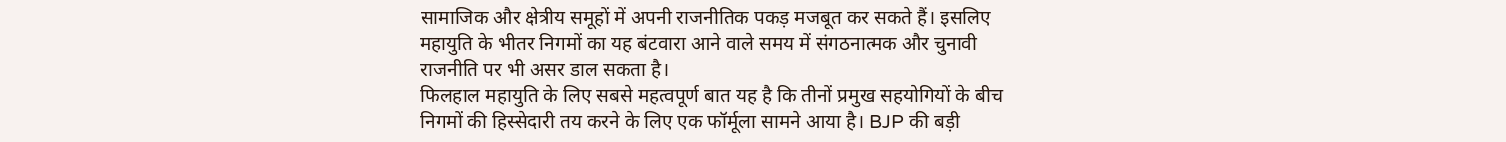सामाजिक और क्षेत्रीय समूहों में अपनी राजनीतिक पकड़ मजबूत कर सकते हैं। इसलिए महायुति के भीतर निगमों का यह बंटवारा आने वाले समय में संगठनात्मक और चुनावी राजनीति पर भी असर डाल सकता है।
फिलहाल महायुति के लिए सबसे महत्वपूर्ण बात यह है कि तीनों प्रमुख सहयोगियों के बीच निगमों की हिस्सेदारी तय करने के लिए एक फॉर्मूला सामने आया है। BJP की बड़ी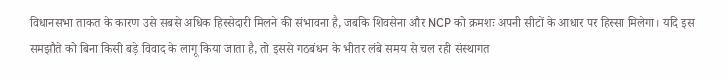विधानसभा ताकत के कारण उसे सबसे अधिक हिस्सेदारी मिलने की संभावना है, जबकि शिवसेना और NCP को क्रमशः अपनी सीटों के आधार पर हिस्सा मिलेगा। यदि इस समझौते को बिना किसी बड़े विवाद के लागू किया जाता है, तो इससे गठबंधन के भीतर लंबे समय से चल रही संस्थागत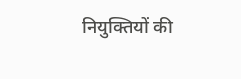नियुक्तियों की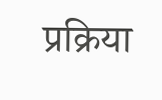प्रक्रिया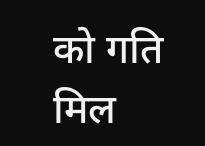को गति मिल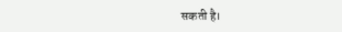सकती है।